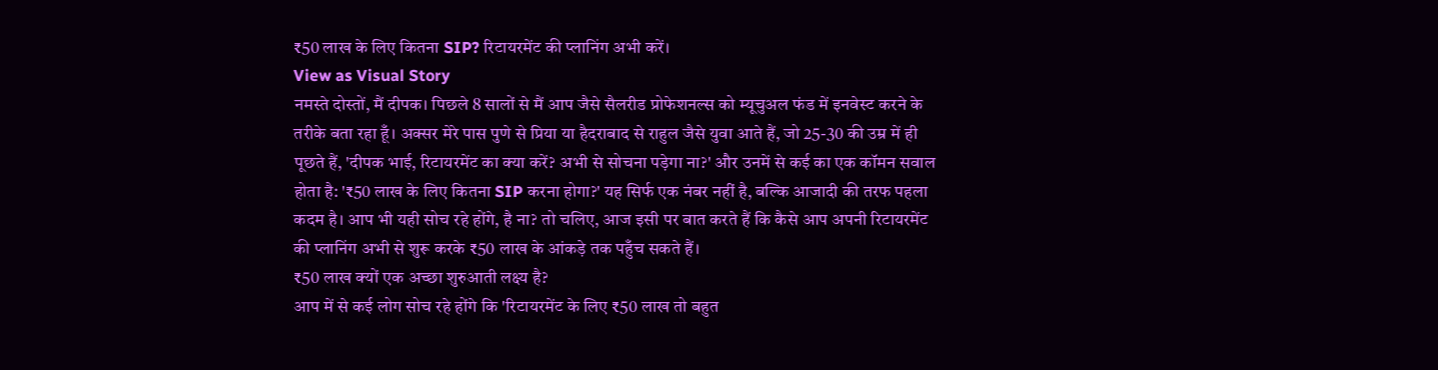₹50 लाख के लिए कितना SIP? रिटायरमेंट की प्लानिंग अभी करें।
View as Visual Story
नमस्ते दोस्तों, मैं दीपक। पिछले 8 सालों से मैं आप जैसे सैलरीड प्रोफेशनल्स को म्यूचुअल फंड में इनवेस्ट करने के तरीके बता रहा हूँ। अक्सर मेरे पास पुणे से प्रिया या हैदराबाद से राहुल जैसे युवा आते हैं, जो 25-30 की उम्र में ही पूछते हैं, 'दीपक भाई, रिटायरमेंट का क्या करें? अभी से सोचना पड़ेगा ना?' और उनमें से कई का एक कॉमन सवाल होता है: '₹50 लाख के लिए कितना SIP करना होगा?' यह सिर्फ एक नंबर नहीं है, बल्कि आजादी की तरफ पहला कदम है। आप भी यही सोच रहे होंगे, है ना? तो चलिए, आज इसी पर बात करते हैं कि कैसे आप अपनी रिटायरमेंट की प्लानिंग अभी से शुरू करके ₹50 लाख के आंकड़े तक पहुँच सकते हैं।
₹50 लाख क्यों एक अच्छा शुरुआती लक्ष्य है?
आप में से कई लोग सोच रहे होंगे कि 'रिटायरमेंट के लिए ₹50 लाख तो बहुत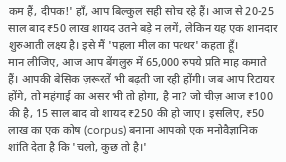कम हैं, दीपक!' हाँ, आप बिल्कुल सही सोच रहे हैं। आज से 20-25 साल बाद ₹50 लाख शायद उतने बड़े न लगें, लेकिन यह एक शानदार शुरुआती लक्ष्य है। इसे मैं 'पहला मील का पत्थर' कहता हूँ।
मान लीजिए, आज आप बेंगलुरु में 65,000 रुपये प्रति माह कमाते हैं। आपकी बेसिक ज़रूरतें भी बढ़ती जा रही होंगी। जब आप रिटायर होंगे, तो महंगाई का असर भी तो होगा, है ना? जो चीज़ आज ₹100 की है, 15 साल बाद वो शायद ₹250 की हो जाए। इसलिए, ₹50 लाख का एक कोष (corpus) बनाना आपको एक मनोवैज्ञानिक शांति देता है कि 'चलो, कुछ तो है।'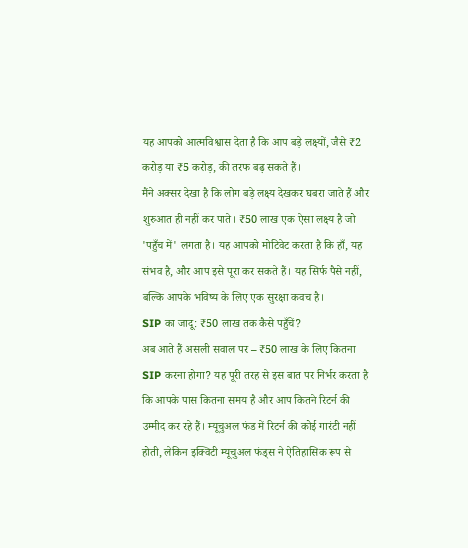यह आपको आत्मविश्वास देता है कि आप बड़े लक्ष्यों, जैसे ₹2 करोड़ या ₹5 करोड़, की तरफ बढ़ सकते हैं।
मैंने अक्सर देखा है कि लोग बड़े लक्ष्य देखकर घबरा जाते हैं और शुरुआत ही नहीं कर पाते। ₹50 लाख एक ऐसा लक्ष्य है जो 'पहुँच में' लगता है। यह आपको मोटिवेट करता है कि हाँ, यह संभव है, और आप इसे पूरा कर सकते हैं। यह सिर्फ पैसे नहीं, बल्कि आपके भविष्य के लिए एक सुरक्षा कवच है।
SIP का जादू: ₹50 लाख तक कैसे पहुँचें?
अब आते हैं असली सवाल पर – ₹50 लाख के लिए कितना SIP करना होगा? यह पूरी तरह से इस बात पर निर्भर करता है कि आपके पास कितना समय है और आप कितने रिटर्न की उम्मीद कर रहे हैं। म्यूचुअल फंड में रिटर्न की कोई गारंटी नहीं होती, लेकिन इक्विटी म्यूचुअल फंड्स ने ऐतिहासिक रूप से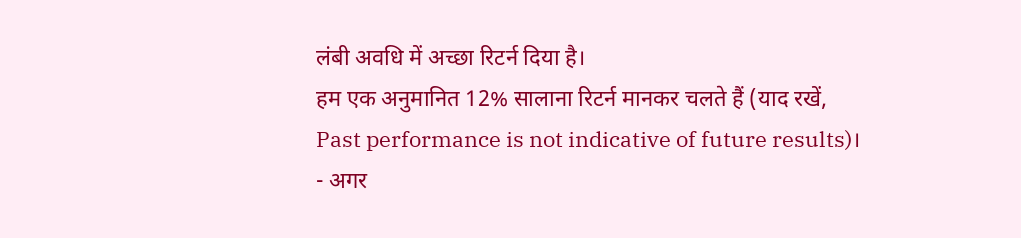लंबी अवधि में अच्छा रिटर्न दिया है।
हम एक अनुमानित 12% सालाना रिटर्न मानकर चलते हैं (याद रखें, Past performance is not indicative of future results)।
- अगर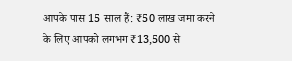आपके पास 15 साल हैं: ₹50 लाख जमा करने के लिए आपको लगभग ₹13,500 से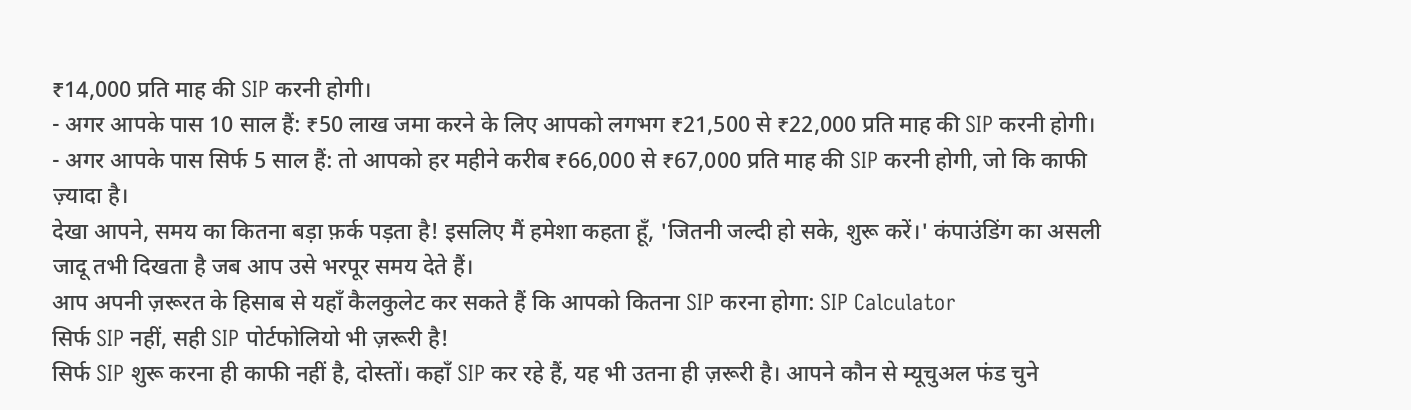₹14,000 प्रति माह की SIP करनी होगी।
- अगर आपके पास 10 साल हैं: ₹50 लाख जमा करने के लिए आपको लगभग ₹21,500 से ₹22,000 प्रति माह की SIP करनी होगी।
- अगर आपके पास सिर्फ 5 साल हैं: तो आपको हर महीने करीब ₹66,000 से ₹67,000 प्रति माह की SIP करनी होगी, जो कि काफी ज़्यादा है।
देखा आपने, समय का कितना बड़ा फ़र्क पड़ता है! इसलिए मैं हमेशा कहता हूँ, 'जितनी जल्दी हो सके, शुरू करें।' कंपाउंडिंग का असली जादू तभी दिखता है जब आप उसे भरपूर समय देते हैं।
आप अपनी ज़रूरत के हिसाब से यहाँ कैलकुलेट कर सकते हैं कि आपको कितना SIP करना होगा: SIP Calculator
सिर्फ SIP नहीं, सही SIP पोर्टफोलियो भी ज़रूरी है!
सिर्फ SIP शुरू करना ही काफी नहीं है, दोस्तों। कहाँ SIP कर रहे हैं, यह भी उतना ही ज़रूरी है। आपने कौन से म्यूचुअल फंड चुने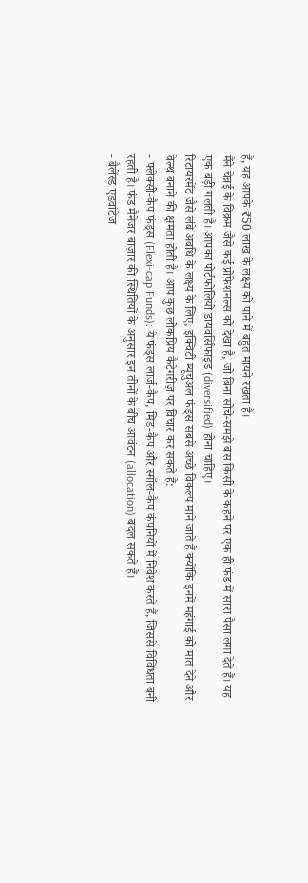हैं, यह आपके ₹50 लाख के लक्ष्य को पाने में बहुत मायने रखता है।
मैंने चेन्नई के विक्रम जैसे कई प्रोफेशनल्स को देखा है, जो बिना सोचे-समझे बस किसी के कहने पर एक ही फंड में सारा पैसा लगा देते हैं। यह एक बड़ी गलती है। आपका पोर्टफोलियो डायवर्सिफाइड (diversified) होना चाहिए।
रिटायरमेंट जैसे लंबे अवधि के लक्ष्य के लिए, इक्विटी म्यूचुअल फंड्स सबसे अच्छे विकल्प माने जाते हैं क्योंकि इनमें महंगाई को मात देने और वेल्थ बनाने की क्षमता होती है। आप कुछ लोकप्रिय कैटेगरीज़ पर विचार कर सकते हैं:
- फ्लेक्सी-कैप फंड्स (Flexi-cap Funds): ये फंड्स लार्ज-कैप, मिड-कैप और स्मॉल-कैप कंपनियों में निवेश करते हैं, जिससे विविधता बनी रहती है। फंड मैनेजर बाज़ार की स्थितियों के अनुसार इन तीनों के बीच आवंटन (allocation) बदल सकते हैं।
- बैलेंस्ड एडवांटेज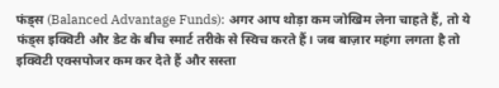फंड्स (Balanced Advantage Funds): अगर आप थोड़ा कम जोखिम लेना चाहते हैं, तो ये फंड्स इक्विटी और डेट के बीच स्मार्ट तरीके से स्विच करते हैं। जब बाज़ार महंगा लगता है तो इक्विटी एक्सपोजर कम कर देते हैं और सस्ता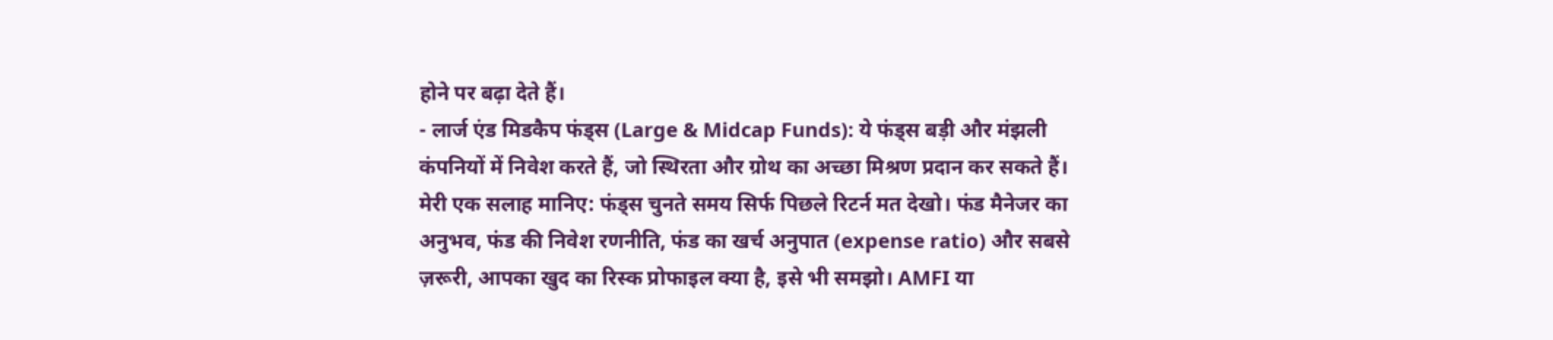होने पर बढ़ा देते हैं।
- लार्ज एंड मिडकैप फंड्स (Large & Midcap Funds): ये फंड्स बड़ी और मंझली कंपनियों में निवेश करते हैं, जो स्थिरता और ग्रोथ का अच्छा मिश्रण प्रदान कर सकते हैं।
मेरी एक सलाह मानिए: फंड्स चुनते समय सिर्फ पिछले रिटर्न मत देखो। फंड मैनेजर का अनुभव, फंड की निवेश रणनीति, फंड का खर्च अनुपात (expense ratio) और सबसे ज़रूरी, आपका खुद का रिस्क प्रोफाइल क्या है, इसे भी समझो। AMFI या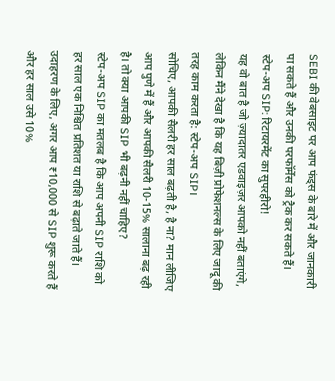SEBI की वेबसाइट पर आप फंड्स के बारे में और जानकारी पा सकते हैं और उनकी परफॉर्मेंस को ट्रैक कर सकते हैं।
स्टेप-अप SIP: रिटायरमेंट का सुपरहीरो!
यह वो बात है जो ज़्यादातर एडवाइज़र आपको नहीं बताएंगे, लेकिन मैंने देखा है कि यह बिज़ी प्रोफेशनल्स के लिए जादू की तरह काम करता है: स्टेप-अप SIP।
सोचिए, आपकी सैलरी हर साल बढ़ती है, है ना? मान लीजिए आप पुणे में हैं और आपकी सैलरी 10-15% सालाना बढ़ रही है। तो क्या आपकी SIP भी बढ़नी नहीं चाहिए?
स्टेप-अप SIP का मतलब है कि आप अपनी SIP राशि को हर साल एक निश्चित प्रतिशत या राशि से बढ़ाते जाते हैं। उदाहरण के लिए, अगर आप ₹10,000 से SIP शुरू करते हैं और हर साल उसे 10%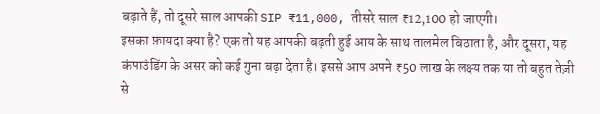बढ़ाते हैं, तो दूसरे साल आपकी SIP ₹11,000, तीसरे साल ₹12,100 हो जाएगी।
इसका फ़ायदा क्या है? एक तो यह आपकी बढ़ती हुई आय के साथ तालमेल बिठाता है, और दूसरा, यह कंपाउंडिंग के असर को कई गुना बढ़ा देता है। इससे आप अपने ₹50 लाख के लक्ष्य तक या तो बहुत तेज़ी से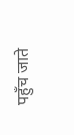पहुँच जाते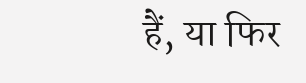हैं, या फिर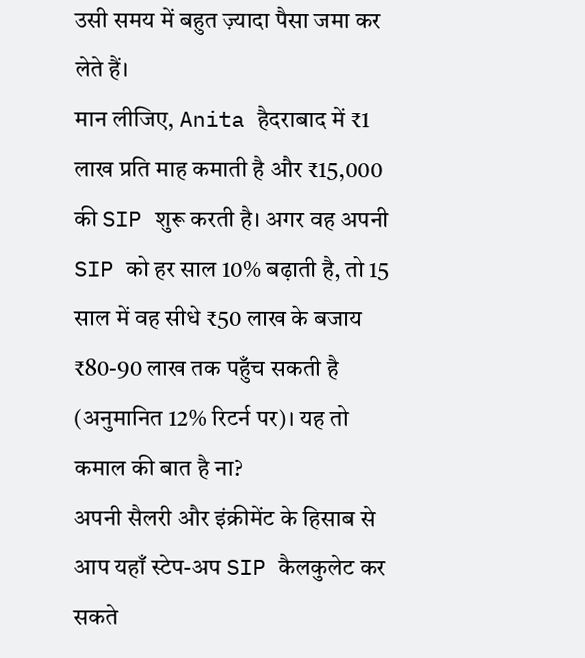उसी समय में बहुत ज़्यादा पैसा जमा कर लेते हैं।
मान लीजिए, Anita हैदराबाद में ₹1 लाख प्रति माह कमाती है और ₹15,000 की SIP शुरू करती है। अगर वह अपनी SIP को हर साल 10% बढ़ाती है, तो 15 साल में वह सीधे ₹50 लाख के बजाय ₹80-90 लाख तक पहुँच सकती है (अनुमानित 12% रिटर्न पर)। यह तो कमाल की बात है ना?
अपनी सैलरी और इंक्रीमेंट के हिसाब से आप यहाँ स्टेप-अप SIP कैलकुलेट कर सकते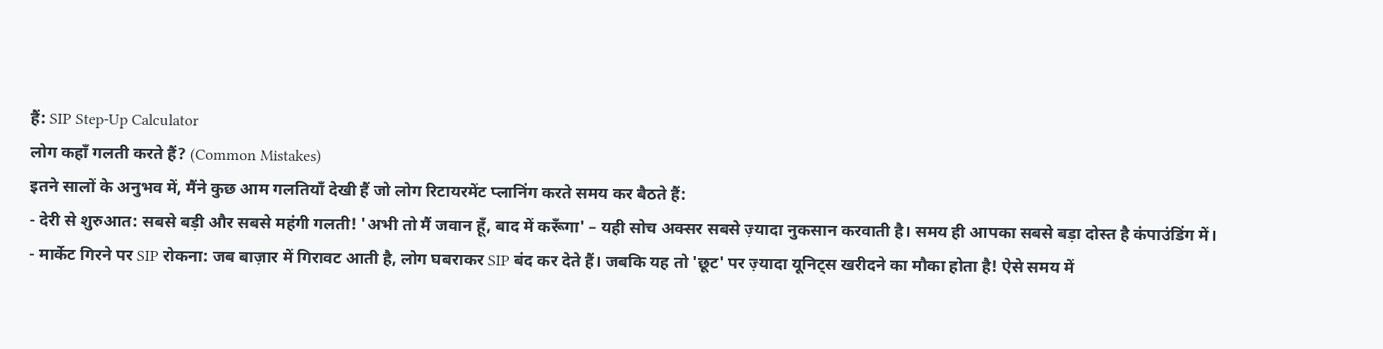हैं: SIP Step-Up Calculator
लोग कहाँ गलती करते हैं? (Common Mistakes)
इतने सालों के अनुभव में, मैंने कुछ आम गलतियाँ देखी हैं जो लोग रिटायरमेंट प्लानिंग करते समय कर बैठते हैं:
- देरी से शुरुआत: सबसे बड़ी और सबसे महंगी गलती! 'अभी तो मैं जवान हूँ, बाद में करूँगा' – यही सोच अक्सर सबसे ज़्यादा नुकसान करवाती है। समय ही आपका सबसे बड़ा दोस्त है कंपाउंडिंग में।
- मार्केट गिरने पर SIP रोकना: जब बाज़ार में गिरावट आती है, लोग घबराकर SIP बंद कर देते हैं। जबकि यह तो 'छूट' पर ज़्यादा यूनिट्स खरीदने का मौका होता है! ऐसे समय में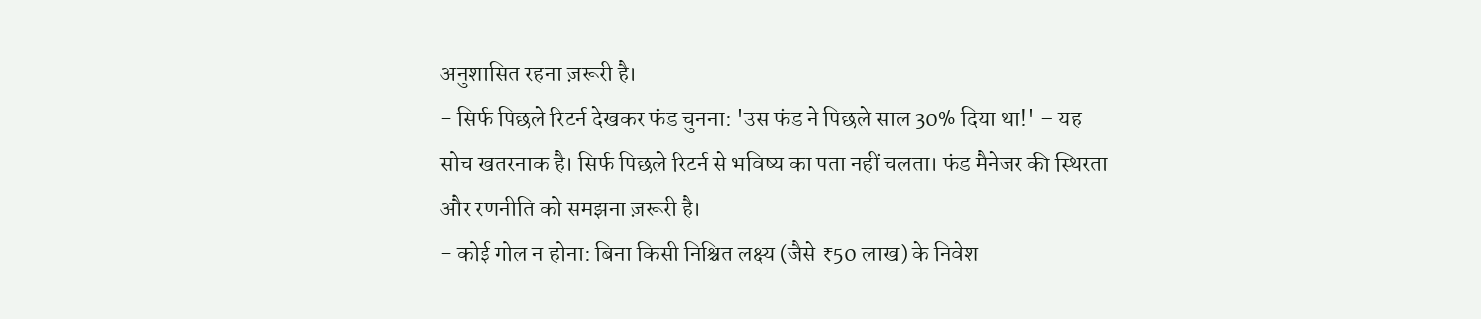अनुशासित रहना ज़रूरी है।
- सिर्फ पिछले रिटर्न देखकर फंड चुनना: 'उस फंड ने पिछले साल 30% दिया था!' – यह सोच खतरनाक है। सिर्फ पिछले रिटर्न से भविष्य का पता नहीं चलता। फंड मैनेजर की स्थिरता और रणनीति को समझना ज़रूरी है।
- कोई गोल न होना: बिना किसी निश्चित लक्ष्य (जैसे ₹50 लाख) के निवेश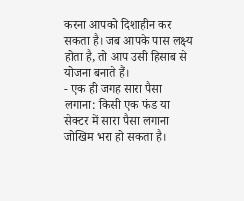करना आपको दिशाहीन कर सकता है। जब आपके पास लक्ष्य होता है, तो आप उसी हिसाब से योजना बनाते हैं।
- एक ही जगह सारा पैसा लगाना: किसी एक फंड या सेक्टर में सारा पैसा लगाना जोखिम भरा हो सकता है।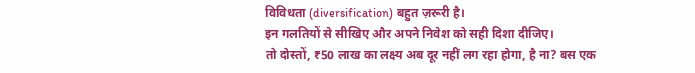विविधता (diversification) बहुत ज़रूरी है।
इन गलतियों से सीखिए और अपने निवेश को सही दिशा दीजिए।
तो दोस्तों, ₹50 लाख का लक्ष्य अब दूर नहीं लग रहा होगा, है ना? बस एक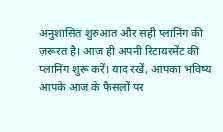अनुशासित शुरुआत और सही प्लानिंग की ज़रूरत है। आज ही अपनी रिटायरमेंट की प्लानिंग शुरू करें। याद रखें, आपका भविष्य आपके आज के फैसलों पर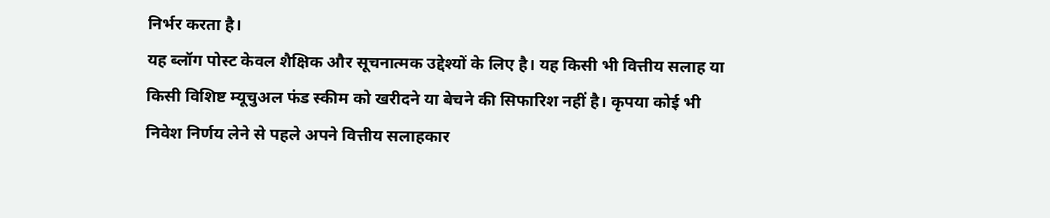निर्भर करता है।
यह ब्लॉग पोस्ट केवल शैक्षिक और सूचनात्मक उद्देश्यों के लिए है। यह किसी भी वित्तीय सलाह या किसी विशिष्ट म्यूचुअल फंड स्कीम को खरीदने या बेचने की सिफारिश नहीं है। कृपया कोई भी निवेश निर्णय लेने से पहले अपने वित्तीय सलाहकार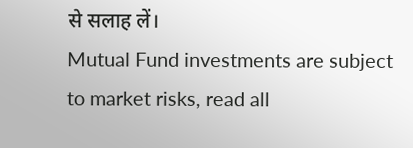से सलाह लें।
Mutual Fund investments are subject to market risks, read all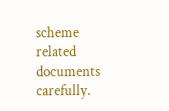scheme related documents carefully.